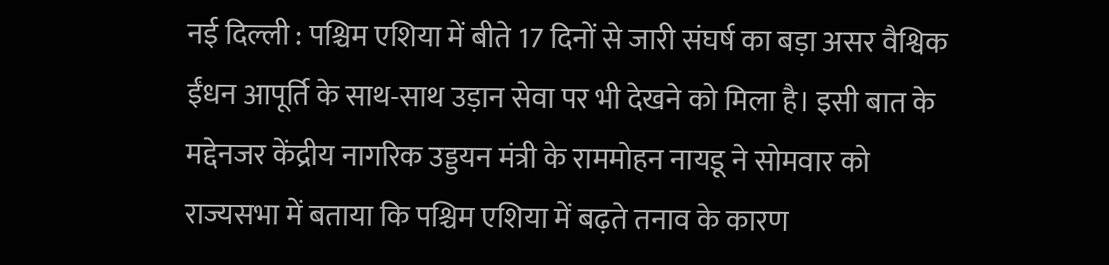नई दिल्ली : पश्चिम एशिया में बीते 17 दिनों से जारी संघर्ष का बड़ा असर वैश्विक ईंधन आपूर्ति के साथ-साथ उड़ान सेवा पर भी देखने को मिला है। इसी बात के मद्देनजर केंद्रीय नागरिक उड्डयन मंत्री के राममोहन नायडू ने सोमवार को राज्यसभा में बताया कि पश्चिम एशिया में बढ़ते तनाव के कारण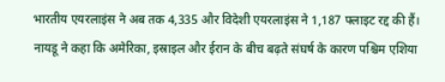भारतीय एयरलाइंस ने अब तक 4,335 और विदेशी एयरलाइंस ने 1,187 फ्लाइट रद्द की हैं। नायडू ने कहा कि अमेरिका, इस्राइल और ईरान के बीच बढ़ते संघर्ष के कारण पश्चिम एशिया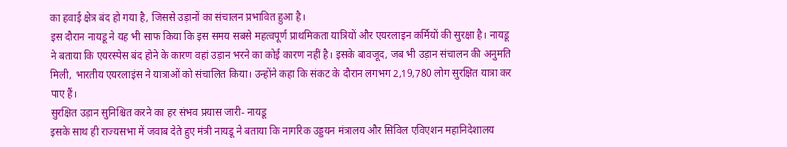का हवाई क्षेत्र बंद हो गया है, जिससे उड़ानों का संचालन प्रभावित हुआ है।
इस दौरान नायडू ने यह भी साफ किया कि इस समय सबसे महत्वपूर्ण प्राथमिकता यात्रियों और एयरलाइन कर्मियों की सुरक्षा है। नायडू ने बताया कि एयरस्पेस बंद होने के कारण वहां उड़ान भरने का कोई कारण नहीं है। इसके बावजूद, जब भी उड़ान संचालन की अनुमति मिली, भारतीय एयरलाइंस ने यात्राओं को संचालित किया। उन्होंने कहा कि संकट के दौरान लगभग 2,19,780 लोग सुरक्षित यात्रा कर पाए हैं।
सुरक्षित उड़ान सुनिश्चित करने का हर संभव प्रयास जारी- नायडू
इसके साथ ही राज्यसभा में जवाब देते हुए मंत्री नायडू ने बताया कि नागरिक उड्डयन मंत्रालय और सिविल एविएशन महानिदेशालय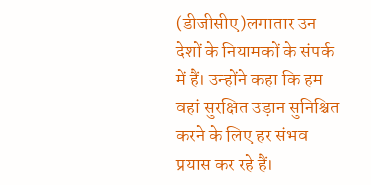(डीजीसीए)लगातार उन देशों के नियामकों के संपर्क में हैं। उन्होंने कहा कि हम वहां सुरक्षित उड़ान सुनिश्चित करने के लिए हर संभव प्रयास कर रहे हैं।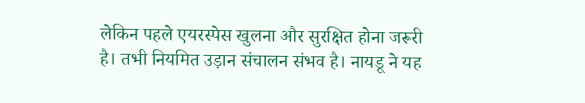लेकिन पहले एयरस्पेस खुलना और सुरक्षित होना जरूरी है। तभी नियमित उड़ान संचालन संभव है। नायडू ने यह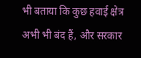भी बताया कि कुछ हवाई क्षेत्र अभी भी बंद हैं, और सरकार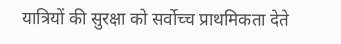यात्रियों की सुरक्षा को सर्वोच्च प्राथमिकता देते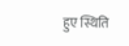हुए स्थिति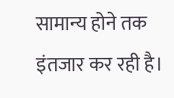सामान्य होने तक इंतजार कर रही है।